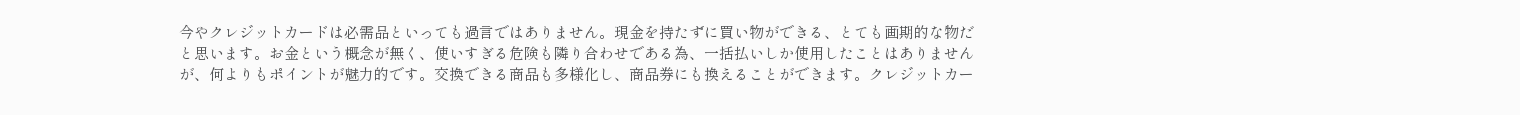今やクレジットカードは必需品といっても過言ではありません。現金を持たずに買い物ができる、とても画期的な物だと思います。お金という概念が無く、使いすぎる危険も隣り合わせである為、一括払いしか使用したことはありませんが、何よりもポイントが魅力的です。交換できる商品も多様化し、商品券にも換えることができます。クレジットカー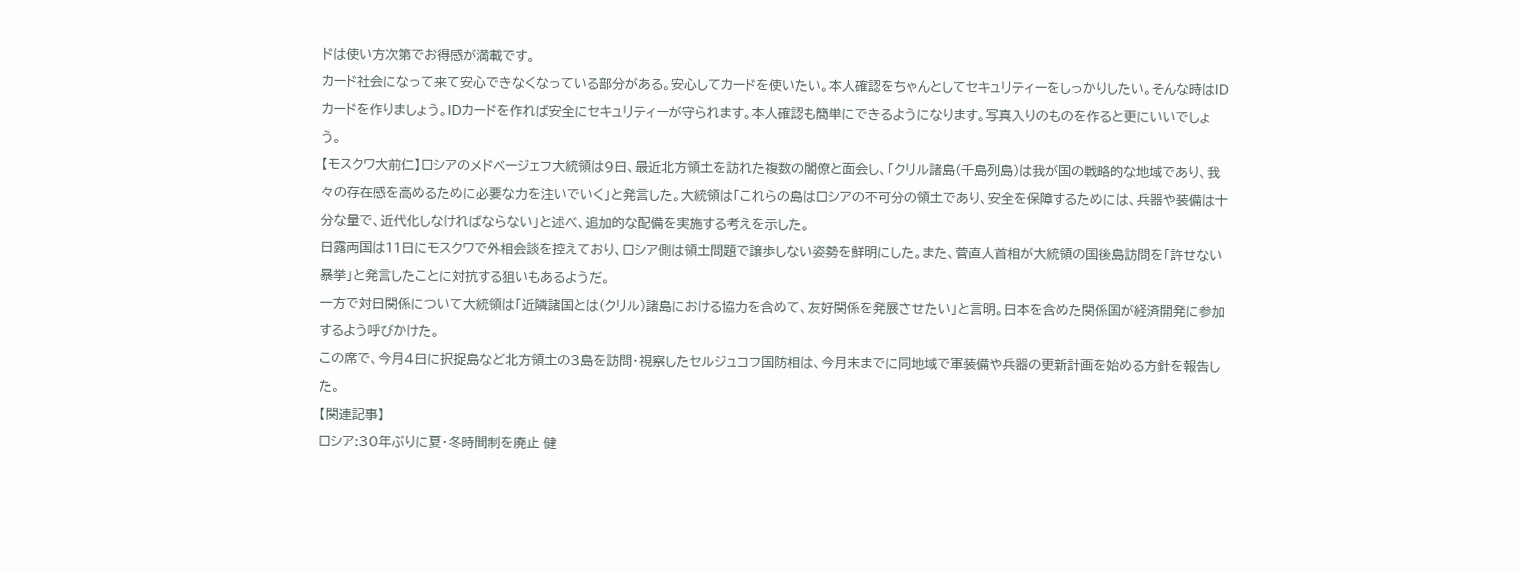ドは使い方次第でお得感が満載です。
カード社会になって来て安心できなくなっている部分がある。安心してカードを使いたい。本人確認をちゃんとしてセキュリティーをしっかりしたい。そんな時はIDカードを作りましょう。IDカードを作れば安全にセキュリティーが守られます。本人確認も簡単にできるようになります。写真入りのものを作ると更にいいでしょう。
【モスクワ大前仁】ロシアのメドベージェフ大統領は9日、最近北方領土を訪れた複数の閣僚と面会し、「クリル諸島(千島列島)は我が国の戦略的な地域であり、我々の存在感を高めるために必要な力を注いでいく」と発言した。大統領は「これらの島はロシアの不可分の領土であり、安全を保障するためには、兵器や装備は十分な量で、近代化しなければならない」と述べ、追加的な配備を実施する考えを示した。
日露両国は11日にモスクワで外相会談を控えており、ロシア側は領土問題で譲歩しない姿勢を鮮明にした。また、菅直人首相が大統領の国後島訪問を「許せない暴挙」と発言したことに対抗する狙いもあるようだ。
一方で対日関係について大統領は「近隣諸国とは(クリル)諸島における協力を含めて、友好関係を発展させたい」と言明。日本を含めた関係国が経済開発に参加するよう呼びかけた。
この席で、今月4日に択捉島など北方領土の3島を訪問・視察したセルジュコフ国防相は、今月末までに同地域で軍装備や兵器の更新計画を始める方針を報告した。
【関連記事】
ロシア:30年ぶりに夏・冬時間制を廃止 健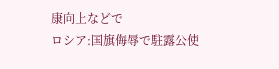康向上などで
ロシア:国旗侮辱で駐露公使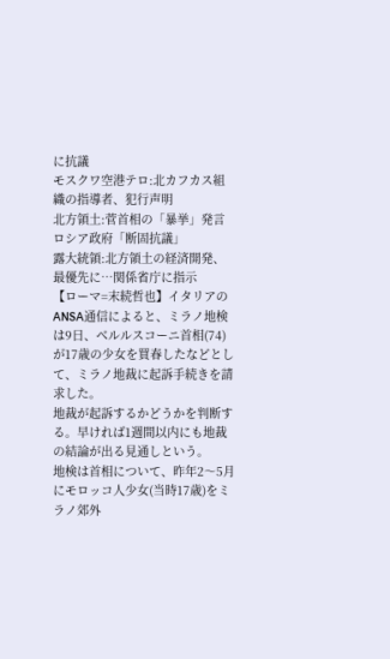に抗議
モスクワ空港テロ:北カフカス組織の指導者、犯行声明
北方領土:菅首相の「暴挙」発言 ロシア政府「断固抗議」
露大統領:北方領土の経済開発、最優先に…関係省庁に指示
【ローマ=末続哲也】イタリアのANSA通信によると、ミラノ地検は9日、ベルルスコーニ首相(74)が17歳の少女を買春したなどとして、ミラノ地裁に起訴手続きを請求した。
地裁が起訴するかどうかを判断する。早ければ1週間以内にも地裁の結論が出る見通しという。
地検は首相について、昨年2〜5月にモロッコ人少女(当時17歳)をミラノ郊外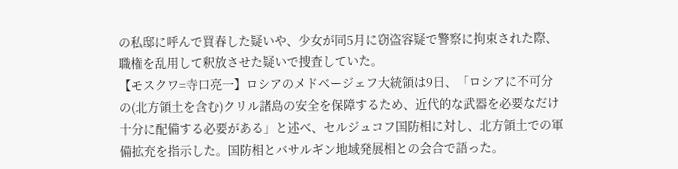の私邸に呼んで買春した疑いや、少女が同5月に窃盗容疑で警察に拘束された際、職権を乱用して釈放させた疑いで捜査していた。
【モスクワ=寺口亮一】ロシアのメドベージェフ大統領は9日、「ロシアに不可分の(北方領土を含む)クリル諸島の安全を保障するため、近代的な武器を必要なだけ十分に配備する必要がある」と述べ、セルジュコフ国防相に対し、北方領土での軍備拡充を指示した。国防相とバサルギン地域発展相との会合で語った。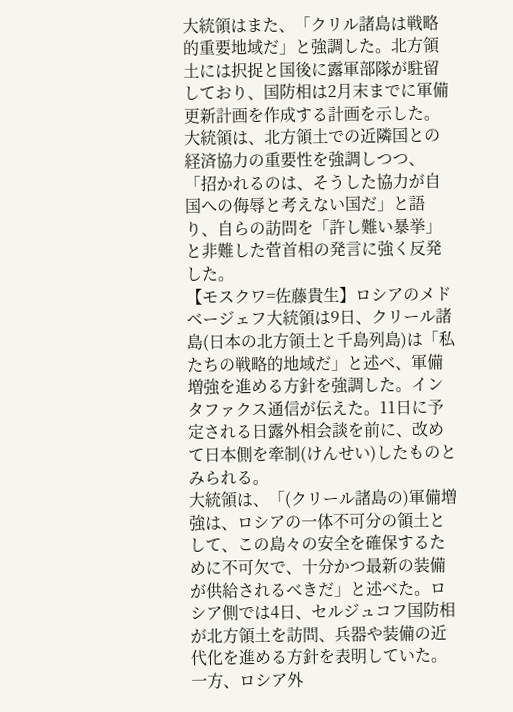大統領はまた、「クリル諸島は戦略的重要地域だ」と強調した。北方領土には択捉と国後に露軍部隊が駐留しており、国防相は2月末までに軍備更新計画を作成する計画を示した。
大統領は、北方領土での近隣国との経済協力の重要性を強調しつつ、「招かれるのは、そうした協力が自国への侮辱と考えない国だ」と語り、自らの訪問を「許し難い暴挙」と非難した菅首相の発言に強く反発した。
【モスクワ=佐藤貴生】ロシアのメドベージェフ大統領は9日、クリール諸島(日本の北方領土と千島列島)は「私たちの戦略的地域だ」と述べ、軍備増強を進める方針を強調した。インタファクス通信が伝えた。11日に予定される日露外相会談を前に、改めて日本側を牽制(けんせい)したものとみられる。
大統領は、「(クリール諸島の)軍備増強は、ロシアの一体不可分の領土として、この島々の安全を確保するために不可欠で、十分かつ最新の装備が供給されるべきだ」と述べた。ロシア側では4日、セルジュコフ国防相が北方領土を訪問、兵器や装備の近代化を進める方針を表明していた。
一方、ロシア外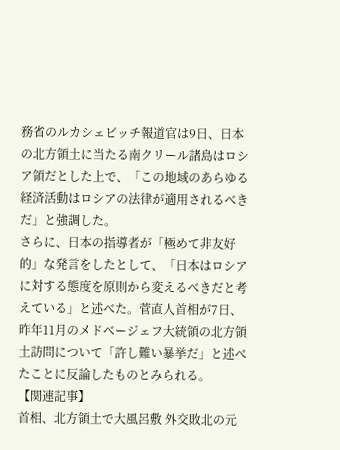務省のルカシェビッチ報道官は9日、日本の北方領土に当たる南クリール諸島はロシア領だとした上で、「この地域のあらゆる経済活動はロシアの法律が適用されるべきだ」と強調した。
さらに、日本の指導者が「極めて非友好的」な発言をしたとして、「日本はロシアに対する態度を原則から変えるべきだと考えている」と述べた。菅直人首相が7日、昨年11月のメドベージェフ大統領の北方領土訪問について「許し難い暴挙だ」と述べたことに反論したものとみられる。
【関連記事】
首相、北方領土で大風呂敷 外交敗北の元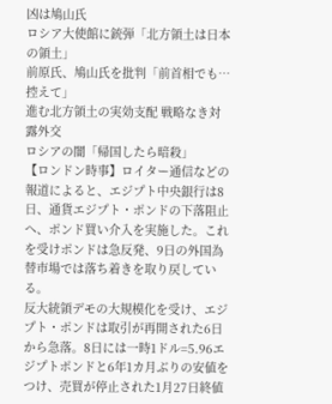凶は鳩山氏
ロシア大使館に銃弾「北方領土は日本の領土」
前原氏、鳩山氏を批判「前首相でも…控えて」
進む北方領土の実効支配 戦略なき対露外交
ロシアの闇「帰国したら暗殺」
【ロンドン時事】ロイター通信などの報道によると、エジプト中央銀行は8日、通貨エジプト・ポンドの下落阻止へ、ポンド買い介入を実施した。これを受けポンドは急反発、9日の外国為替市場では落ち着きを取り戻している。
反大統領デモの大規模化を受け、エジプト・ポンドは取引が再開された6日から急落。8日には一時1ドル=5.96エジプトポンドと6年1カ月ぶりの安値をつけ、売買が停止された1月27日終値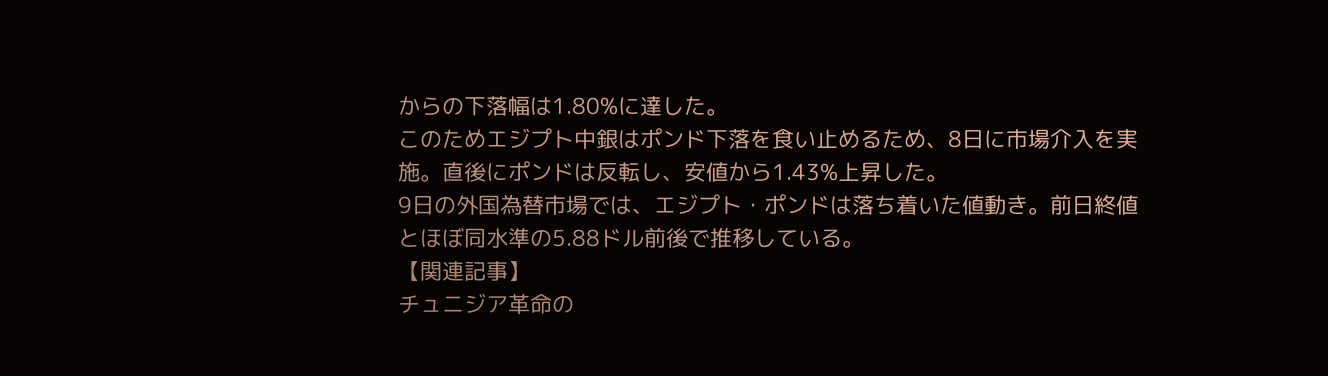からの下落幅は1.80%に達した。
このためエジプト中銀はポンド下落を食い止めるため、8日に市場介入を実施。直後にポンドは反転し、安値から1.43%上昇した。
9日の外国為替市場では、エジプト・ポンドは落ち着いた値動き。前日終値とほぼ同水準の5.88ドル前後で推移している。
【関連記事】
チュニジア革命の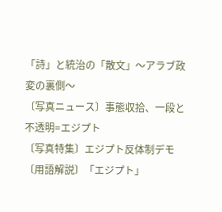「詩」と統治の「散文」〜アラブ政変の裏側〜
〔写真ニュース〕事態収拾、一段と不透明=エジプト
〔写真特集〕エジプト反体制デモ
〔用語解説〕「エジプト」